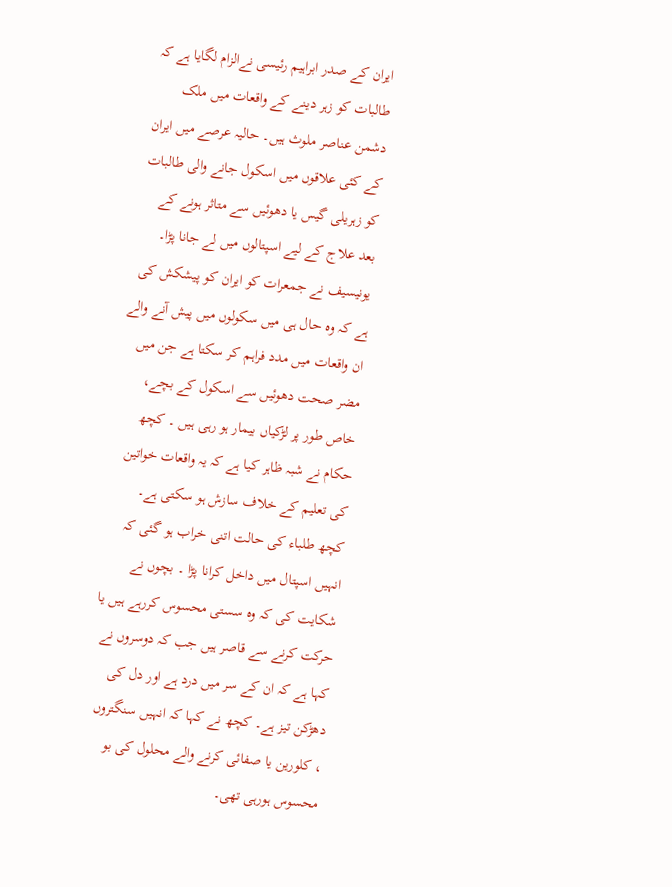ایران کے صدر ابراہیم رئیسی نےالزام لگایا ہے کہ طالبات کو زہر دینے کے واقعات میں ملک دشمن عناصر ملوث ہیں۔ حالیہ عرصے میں ایران کے کئی علاقوں میں اسکول جانے والی طالبات کو زہریلی گیس یا دھوئیں سے متاثر ہونے کے بعد علاج کے لیے اسپتالوں میں لے جانا پڑا۔
یونیسیف نے جمعرات کو ایران کو پیشکش کی ہے کہ وہ حال ہی میں سکولوں میں پیش آنے والے ان واقعات میں مدد فراہم کر سکتا ہے جن میں مضر صحت دھوئیں سے اسکول کے بچے، خاص طور پر لڑکیاں بیمار ہو رہی ہیں ۔ کچھ حکام نے شبہ ظاہر کیا ہے کہ یہ واقعات خواتین کی تعلیم کے خلاف سازش ہو سکتی ہے۔
کچھ طلباء کی حالت اتنی خراب ہو گئی کہ انہیں اسپتال میں داخل کرانا پڑا ۔ بچوں نے شکایت کی کہ وہ سستی محسوس کررہے ہیں یا حرکت کرنے سے قاصر ہیں جب کہ دوسروں نے کہا ہے کہ ان کے سر میں درد ہے اور دل کی دھڑکن تیز ہے۔ کچھ نے کہا کہ انہیں سنگتروں ، کلورین یا صفائی کرنے والے محلول کی بو محسوس ہورہی تھی۔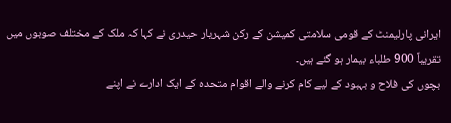ایرانی پارلیمنٹ کے قومی سلامتی کمیشن کے رکن شہریار حیدری نے کہا کہ ملک کے مختلف صوبوں میں تقریباً 900 طلباء بیمار ہو گئے ہیں۔
بچوں کی فلاح و بہبود کے لیے کام کرنے والے اقوام متحدہ کے ایک ادارے نے اپنے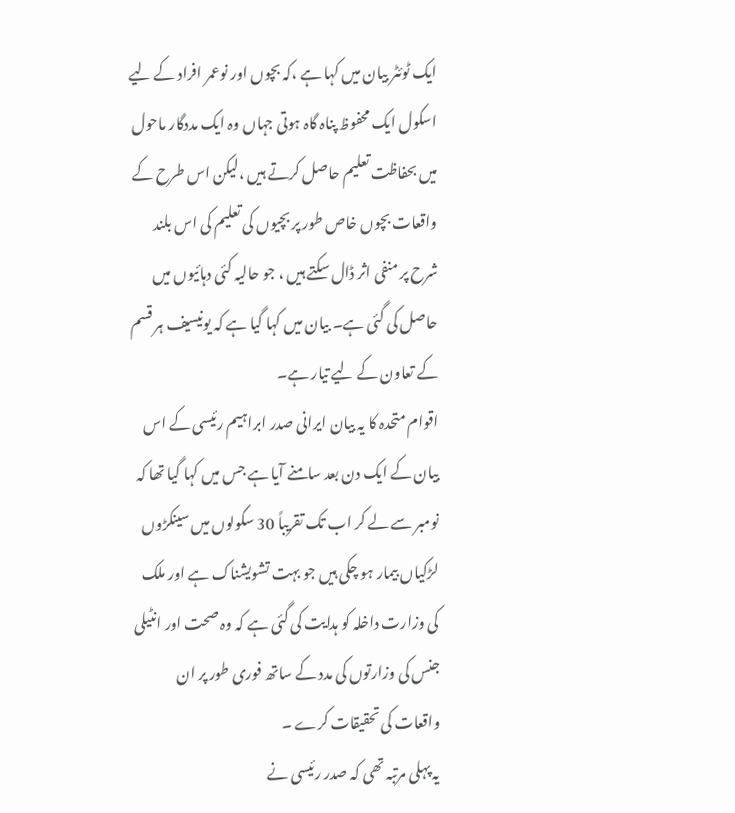ایک ٹوئٹر بیان میں کہا ہے ،کہ بچوں اور نوعمر افراد کے لیے اسکول ایک محفوظ پناہ گاہ ہوتی جہاں وہ ایک مددگار ماحول میں بحفاظت تعلیم حاصل کرتے ہیں ،لیکن اس طرح کے واقعات بچوں خاص طور پر بچیوں کی تعلیم کی اس بلند شرح پر منفی اثر ڈال سکتے ہیں ، جو حالیہ کئی دہائیوں میں حاصل کی گئی ہے۔ بیان میں کہا گیا ہے کہ یونیسیف ہر قسم کے تعاون کے لیے تیار ہے۔
اقوام متحدہ کا یہ بیان ایرانی صدر ابراہیم رئیسی کے اس بیان کے ایک دن بعد سامنے آیا ہے جس میں کہا گیا تھا کہ نومبر سے لے کر اب تک تقریباً 30 سکولوں میں سینکڑوں لڑکیاں بیمار ہو چکی ہیں جو بہت تشویشناک ہے اور ملک کی وزارت داخلہ کو ہدایت کی گئی ہے کہ وہ صحت اور انٹیلی جنس کی وزارتوں کی مدد کے ساتھ فوری طور پر ان واقعات کی تحقیقات کرے ۔
یہ پہلی مرتبہ تھی کہ صدر رئیسی نے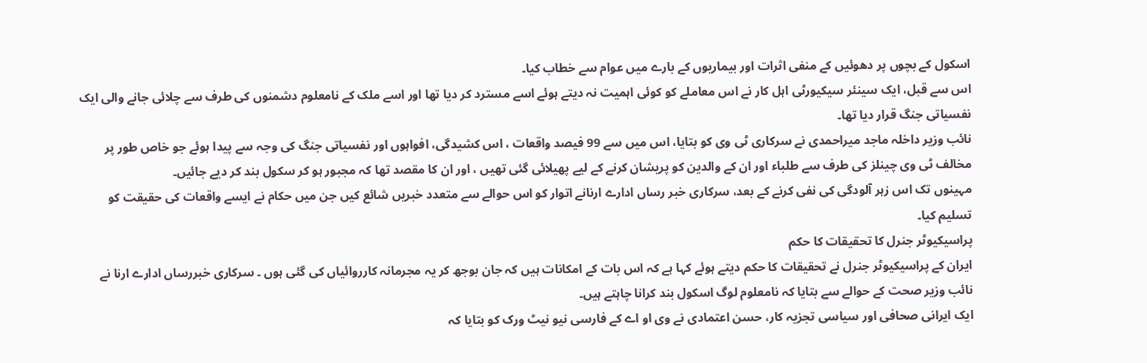اسکول کے بچوں پر دھوئیں کے منفی اثرات اور بیماریوں کے بارے میں عوام سے خطاب کیا۔
اس سے قبل، ایک سینئر سیکیورٹی اہل کار نے اس معاملے کو کوئی اہمیت نہ دیتے ہوئے اسے مسترد کر دیا تھا اور اسے ملک کے نامعلوم دشمنوں کی طرف سے چلائی جانے والی ایک نفسیاتی جنگ قرار دیا تھا۔
نائب وزیر داخلہ ماجد میراحمدی نے سرکاری ٹی وی کو بتایا، اس میں سے 99 فیصد واقعات ، اس کشیدگی، افواہوں اور نفسیاتی جنگ کی وجہ سے پیدا ہوئے جو خاص طور پر مخالف ٹی وی چینلز کی طرف سے طلباء اور ان کے والدین کو پریشان کرنے کے لیے پھیلائی گئی تھیں ، اور ان کا مقصد تھا کہ مجبور ہو کر سکول بند کر دیے جائیں۔
مہینوں تک اس زہر آلودگی کی نفی کرنے کے بعد، سرکاری خبر رساں ادارے ارنانے اتوار کو اس حوالے سے متعدد خبریں شائع کیں جن میں حکام نے ایسے واقعات کی حقیقت کو تسلیم کیا۔
پراسیکیوٹر جنرل کا تحقیقات کا حکم
ایران کے پراسیکیوٹر جنرل نے تحقیقات کا حکم دیتے ہوئے کہا ہے کہ اس بات کے امکانات ہیں کہ جان بوجھ کر یہ مجرمانہ کارروائیاں کی گئی ہوں ۔ سرکاری خبررساں ادارے ارنا نے نائب وزیر صحت کے حوالے سے بتایا کہ نامعلوم لوگ اسکول بند کرانا چاہتے ہیں۔
ایک ایرانی صحافی اور سیاسی تجزیہ کار، حسن اعتمادی نے وی او اے کے فارسی نیو نیٹ ورک کو بتایا کہ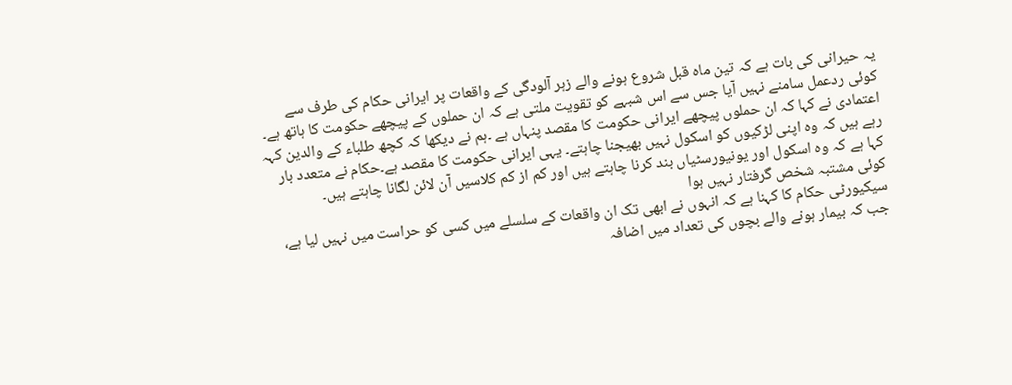یہ حیرانی کی بات ہے کہ تین ماہ قبل شروع ہونے والے زہر آلودگی کے واقعات پر ایرانی حکام کی طرف سے کوئی ردعمل سامنے نہیں آیا جس سے اس شبہے کو تقویت ملتی ہے کہ ان حملوں کے پیچھے حکومت کا ہاتھ ہے۔
اعتمادی نے کہا کہ ان حملوں پیچھے ایرانی حکومت کا مقصد پنہاں ہے ۔ہم نے دیکھا کہ کچھ طلباء کے والدین کہہ رہے ہیں کہ وہ اپنی لڑکیوں کو اسکول نہیں بھیجنا چاہتے۔ یہی ایرانی حکومت کا مقصد ہے۔حکام نے متعدد بار کہا ہے کہ وہ اسکول اور یونیورسٹیاں بند کرنا چاہتے ہیں اور کم از کم کلاسیں آن لائن لگانا چاہتے ہیں۔
کوئی مشتبہ شخص گرفتار نہیں ہوا
سیکیورٹی حکام کا کہنا ہے کہ انہوں نے ابھی تک ان واقعات کے سلسلے میں کسی کو حراست میں نہیں لیا ہے، جب کہ بیمار ہونے والے بچوں کی تعداد میں اضافہ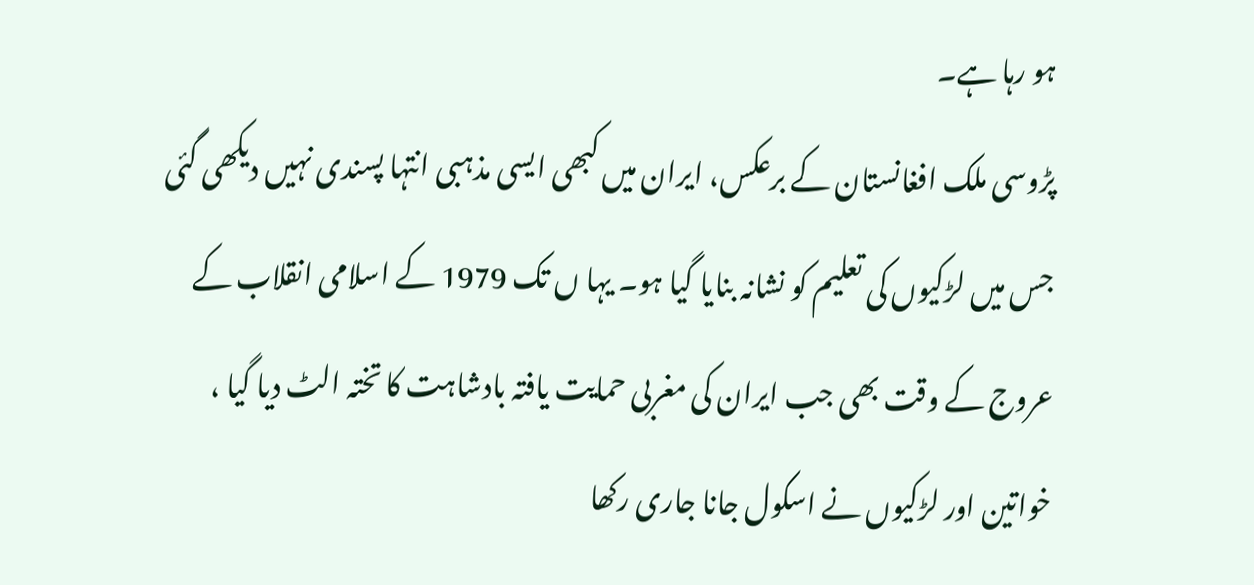ہو رہا ہے۔
پڑوسی ملک افغانستان کے برعکس، ایران میں کبھی ایسی مذہبی انتہا پسندی نہیں دیکھی گئی جس میں لڑکیوں کی تعلیم کو نشانہ بنایا گیا ہو۔ یہا ں تک 1979 کے اسلامی انقلاب کے عروج کے وقت بھی جب ایران کی مغربی حمایت یافتہ بادشاہت کا تختہ الٹ دیا گیا ، خواتین اور لڑکیوں نے اسکول جانا جاری رکھا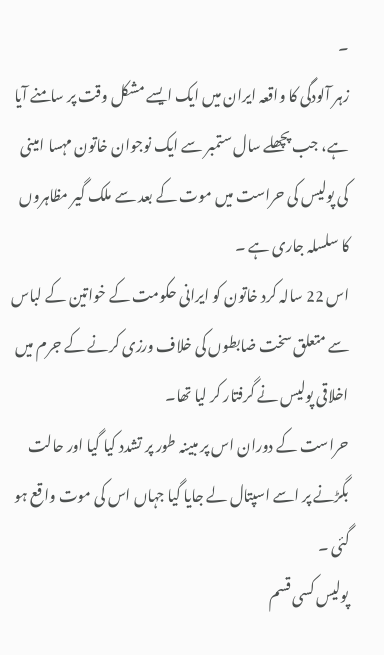۔
زہر آلودگی کا واقعہ ایران میں ایک ایسے مشکل وقت پر سامنے آیا ہے، جب پچھلے سال ستمبر سے ایک نوجوان خاتون مہسا امینی کی پولیس کی حراست میں موت کے بعد سے ملک گیر مظاہروں کا سلسلہ جاری ہے ۔
اس 22 سالہ کرد خاتون کو ایرانی حکومت کے خواتین کے لباس سے متعلق سخت ضابطوں کی خلاف ورزی کرنے کے جرم میں اخلاقی پولیس نے گرفتار کر لیا تھا۔
حراست کے دوران اس پر مبینہ طور پر تشدد کیا گیا اور حالت بگڑنے پر اسے اسپتال لے جایا گیا جہاں اس کی موت واقع ہو گئی ۔
پولیس کسی قسم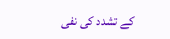کے تشدد کی نفی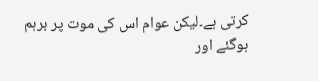کرتی ہے۔لیکن عوام اس کی موت پر برہم ہوگئے اور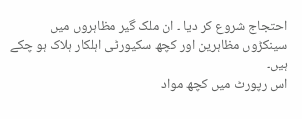احتجاج شروع کر دیا ۔ ان ملک گیر مظاہروں میں سینکڑوں مظاہرین اور کچھ سکیورٹی اہلکار ہلاک ہو چکے ہیں۔
اس رپورٹ میں کچھ مواد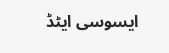ایسوسی ایٹڈ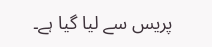پریس سے لیا گیا ہے۔